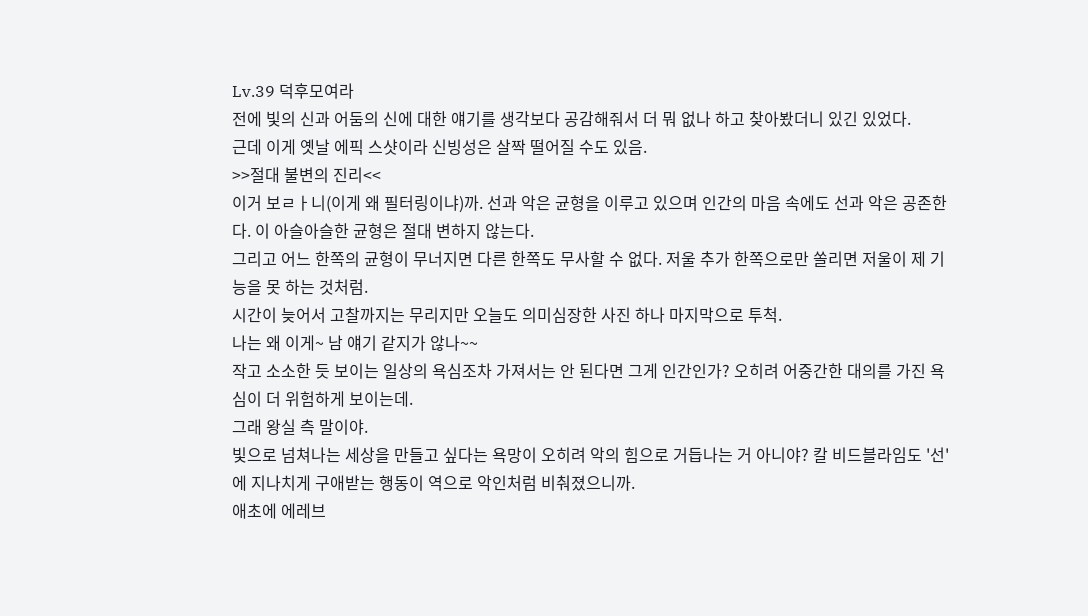Lv.39 덕후모여라
전에 빛의 신과 어둠의 신에 대한 얘기를 생각보다 공감해줘서 더 뭐 없나 하고 찾아봤더니 있긴 있었다.
근데 이게 옛날 에픽 스샷이라 신빙성은 살짝 떨어질 수도 있음.
>>절대 불변의 진리<<
이거 보ㄹㅏ니(이게 왜 필터링이냐)까. 선과 악은 균형을 이루고 있으며 인간의 마음 속에도 선과 악은 공존한다. 이 아슬아슬한 균형은 절대 변하지 않는다.
그리고 어느 한쪽의 균형이 무너지면 다른 한쪽도 무사할 수 없다. 저울 추가 한쪽으로만 쏠리면 저울이 제 기능을 못 하는 것처럼.
시간이 늦어서 고찰까지는 무리지만 오늘도 의미심장한 사진 하나 마지막으로 투척.
나는 왜 이게~ 남 얘기 같지가 않나~~
작고 소소한 듯 보이는 일상의 욕심조차 가져서는 안 된다면 그게 인간인가? 오히려 어중간한 대의를 가진 욕심이 더 위험하게 보이는데.
그래 왕실 측 말이야.
빛으로 넘쳐나는 세상을 만들고 싶다는 욕망이 오히려 악의 힘으로 거듭나는 거 아니야? 칼 비드블라임도 '선'에 지나치게 구애받는 행동이 역으로 악인처럼 비춰졌으니까.
애초에 에레브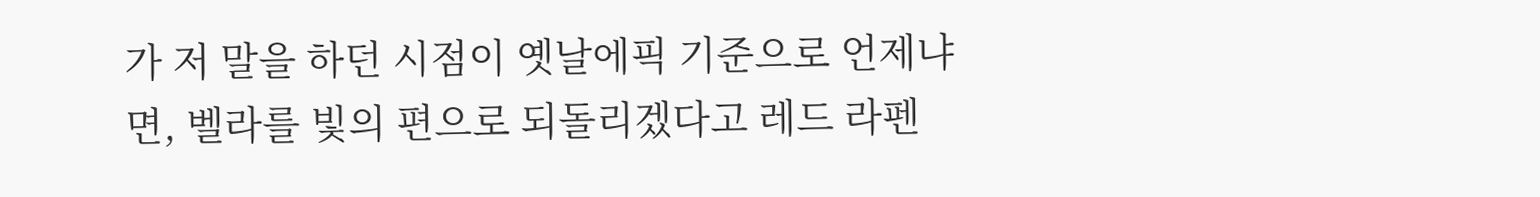가 저 말을 하던 시점이 옛날에픽 기준으로 언제냐면, 벨라를 빛의 편으로 되돌리겠다고 레드 라펜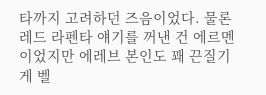타까지 고려하던 즈음이었다. 물론 레드 라펜타 얘기를 꺼낸 건 에르멘이었지만 에레브 본인도 꽤 끈질기게 벨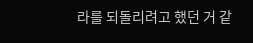라를 되돌리려고 했던 거 같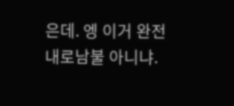은데. 엥 이거 완전 내로남불 아니냐.